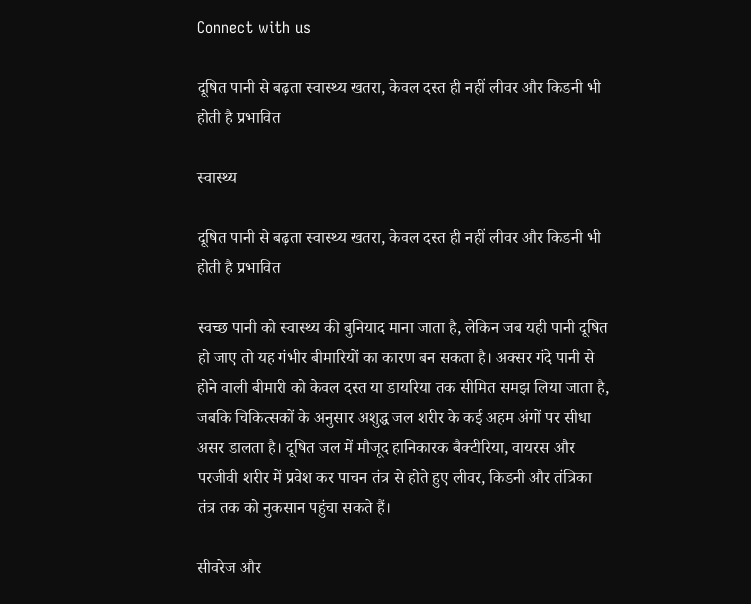Connect with us

दूषित पानी से बढ़ता स्वास्थ्य खतरा, केवल दस्त ही नहीं लीवर और किडनी भी होती है प्रभावित

स्वास्थ्य

दूषित पानी से बढ़ता स्वास्थ्य खतरा, केवल दस्त ही नहीं लीवर और किडनी भी होती है प्रभावित

स्वच्छ पानी को स्वास्थ्य की बुनियाद माना जाता है, लेकिन जब यही पानी दूषित हो जाए तो यह गंभीर बीमारियों का कारण बन सकता है। अक्सर गंदे पानी से होने वाली बीमारी को केवल दस्त या डायरिया तक सीमित समझ लिया जाता है, जबकि चिकित्सकों के अनुसार अशुद्ध जल शरीर के कई अहम अंगों पर सीधा असर डालता है। दूषित जल में मौजूद हानिकारक बैक्टीरिया, वायरस और परजीवी शरीर में प्रवेश कर पाचन तंत्र से होते हुए लीवर, किडनी और तंत्रिका तंत्र तक को नुकसान पहुंचा सकते हैं।

सीवरेज और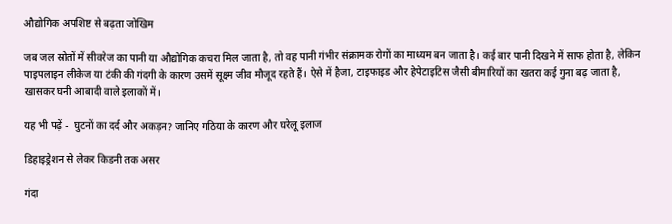औद्योगिक अपशिष्ट से बढ़ता जोखिम

जब जल स्रोतों में सीवरेज का पानी या औद्योगिक कचरा मिल जाता है, तो वह पानी गंभीर संक्रामक रोगों का माध्यम बन जाता है। कई बार पानी दिखने में साफ होता है, लेकिन पाइपलाइन लीकेज या टंकी की गंदगी के कारण उसमें सूक्ष्म जीव मौजूद रहते हैं। ऐसे में हैजा, टाइफाइड और हेपेटाइटिस जैसी बीमारियों का खतरा कई गुना बढ़ जाता है, खासकर घनी आबादी वाले इलाकों में।

यह भी पढ़ें -  घुटनों का दर्द और अकड़न? जानिए गठिया के कारण और घरेलू इलाज

डिहाइड्रेशन से लेकर किडनी तक असर

गंदा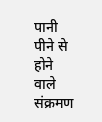पानी पीने से होने वाले संक्रमण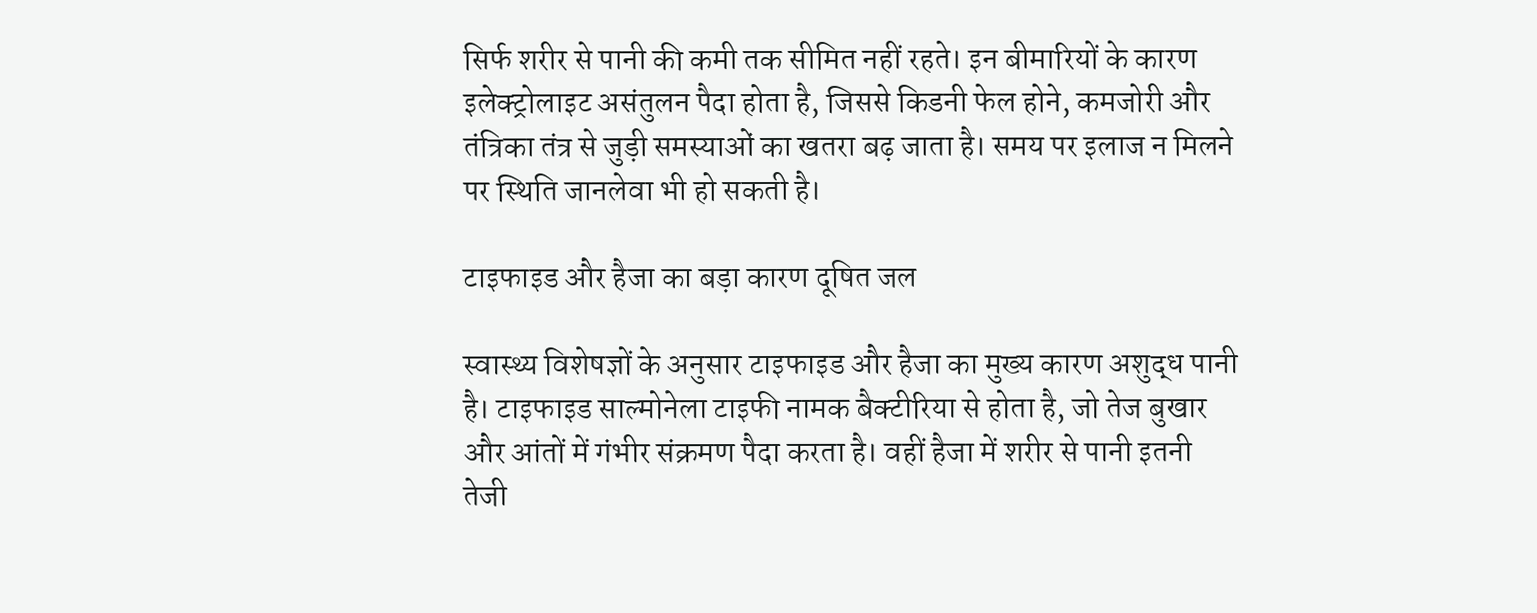सिर्फ शरीर से पानी की कमी तक सीमित नहीं रहते। इन बीमारियों के कारण इलेक्ट्रोलाइट असंतुलन पैदा होता है, जिससे किडनी फेल होने, कमजोरी और तंत्रिका तंत्र से जुड़ी समस्याओं का खतरा बढ़ जाता है। समय पर इलाज न मिलने पर स्थिति जानलेवा भी हो सकती है।

टाइफाइड और हैजा का बड़ा कारण दूषित जल

स्वास्थ्य विशेषज्ञों के अनुसार टाइफाइड और हैजा का मुख्य कारण अशुद्ध पानी है। टाइफाइड साल्मोनेला टाइफी नामक बैक्टीरिया से होता है, जो तेज बुखार और आंतों में गंभीर संक्रमण पैदा करता है। वहीं हैजा में शरीर से पानी इतनी तेजी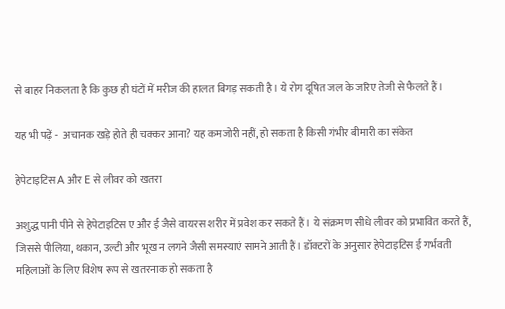से बाहर निकलता है कि कुछ ही घंटों में मरीज की हालत बिगड़ सकती है। ये रोग दूषित जल के जरिए तेजी से फैलते हैं।

यह भी पढ़ें -  अचानक खड़े होते ही चक्कर आना? यह कमजोरी नहीं, हो सकता है किसी गंभीर बीमारी का संकेत

हेपेटाइटिस A और E से लीवर को खतरा

अशुद्ध पानी पीने से हेपेटाइटिस ए और ई जैसे वायरस शरीर में प्रवेश कर सकते हैं। ये संक्रमण सीधे लीवर को प्रभावित करते हैं, जिससे पीलिया, थकान, उल्टी और भूख न लगने जैसी समस्याएं सामने आती हैं। डॉक्टरों के अनुसार हेपेटाइटिस ई गर्भवती महिलाओं के लिए विशेष रूप से खतरनाक हो सकता है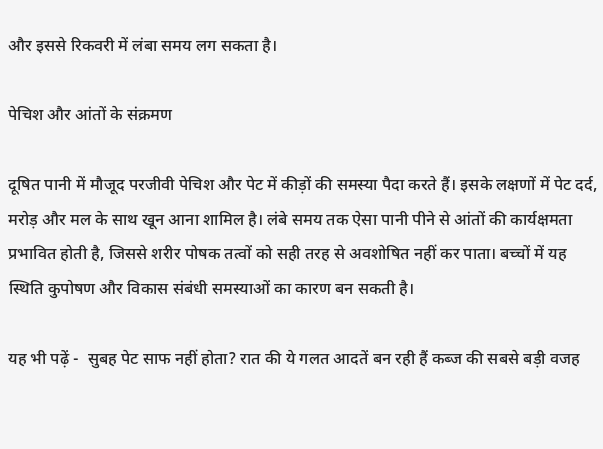और इससे रिकवरी में लंबा समय लग सकता है।

पेचिश और आंतों के संक्रमण

दूषित पानी में मौजूद परजीवी पेचिश और पेट में कीड़ों की समस्या पैदा करते हैं। इसके लक्षणों में पेट दर्द, मरोड़ और मल के साथ खून आना शामिल है। लंबे समय तक ऐसा पानी पीने से आंतों की कार्यक्षमता प्रभावित होती है, जिससे शरीर पोषक तत्वों को सही तरह से अवशोषित नहीं कर पाता। बच्चों में यह स्थिति कुपोषण और विकास संबंधी समस्याओं का कारण बन सकती है।

यह भी पढ़ें -  सुबह पेट साफ नहीं होता? रात की ये गलत आदतें बन रही हैं कब्ज की सबसे बड़ी वजह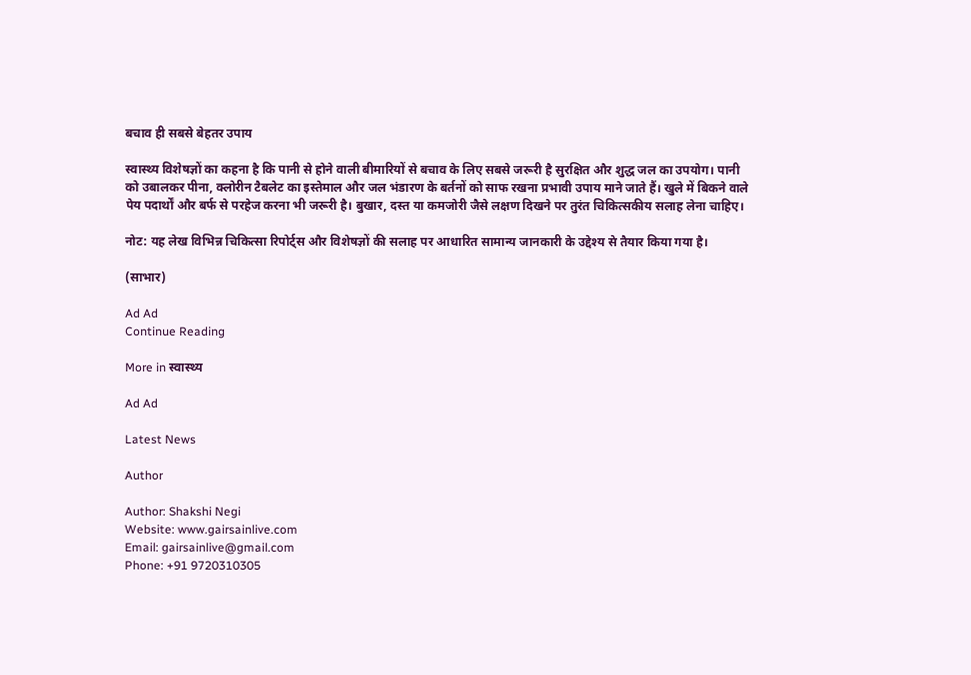बचाव ही सबसे बेहतर उपाय

स्वास्थ्य विशेषज्ञों का कहना है कि पानी से होने वाली बीमारियों से बचाव के लिए सबसे जरूरी है सुरक्षित और शुद्ध जल का उपयोग। पानी को उबालकर पीना, क्लोरीन टैबलेट का इस्तेमाल और जल भंडारण के बर्तनों को साफ रखना प्रभावी उपाय माने जाते हैं। खुले में बिकने वाले पेय पदार्थों और बर्फ से परहेज करना भी जरूरी है। बुखार, दस्त या कमजोरी जैसे लक्षण दिखने पर तुरंत चिकित्सकीय सलाह लेना चाहिए।

नोट: यह लेख विभिन्न चिकित्सा रिपोर्ट्स और विशेषज्ञों की सलाह पर आधारित सामान्य जानकारी के उद्देश्य से तैयार किया गया है।

(साभार)

Ad Ad
Continue Reading

More in स्वास्थ्य

Ad Ad

Latest News

Author

Author: Shakshi Negi
Website: www.gairsainlive.com
Email: gairsainlive@gmail.com
Phone: +91 9720310305